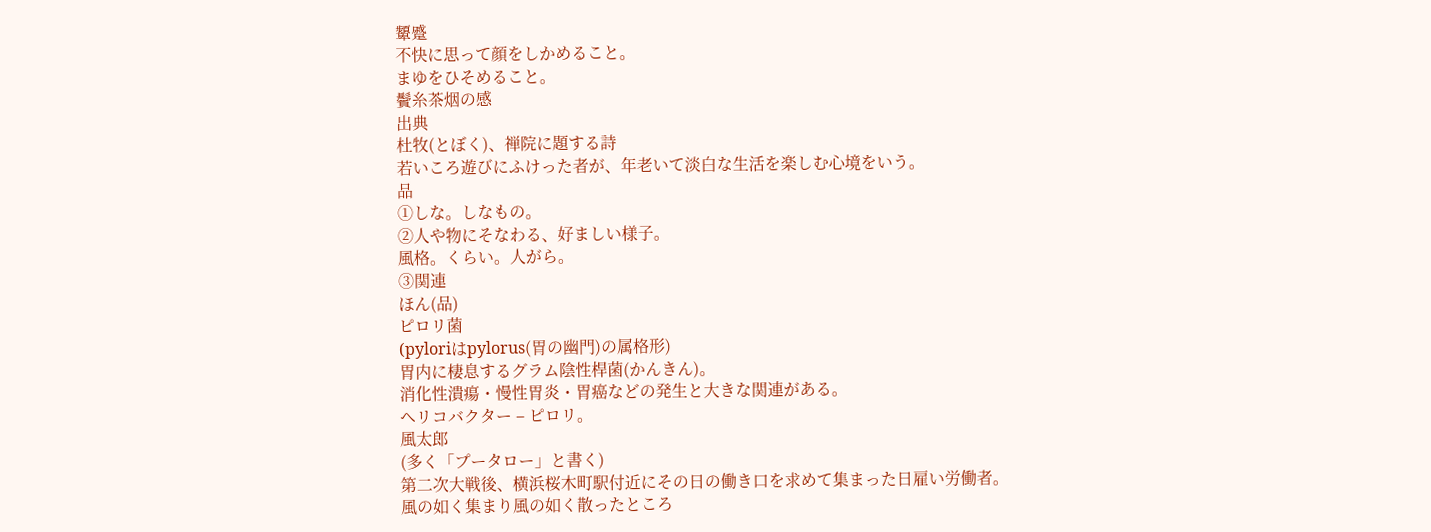顰蹙
不快に思って顔をしかめること。
まゆをひそめること。
鬢糸茶烟の感
出典
杜牧(とぼく)、禅院に題する詩
若いころ遊びにふけった者が、年老いて淡白な生活を楽しむ心境をいう。
品
①しな。しなもの。
②人や物にそなわる、好ましい様子。
風格。くらい。人がら。
③関連
ほん(品)
ピロリ菌
(pyloriはpylorus(胃の幽門)の属格形)
胃内に棲息するグラム陰性桿菌(かんきん)。
消化性潰瘍・慢性胃炎・胃癌などの発生と大きな関連がある。
ヘリコバクター – ピロリ。
風太郎
(多く「プータロー」と書く)
第二次大戦後、横浜桜木町駅付近にその日の働き口を求めて集まった日雇い労働者。
風の如く集まり風の如く散ったところ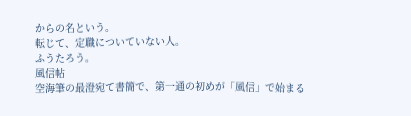からの名という。
転じて、定職についていない人。
ふうたろう。
風信帖
空海筆の最澄宛て書簡で、第一通の初めが「風信」で始まる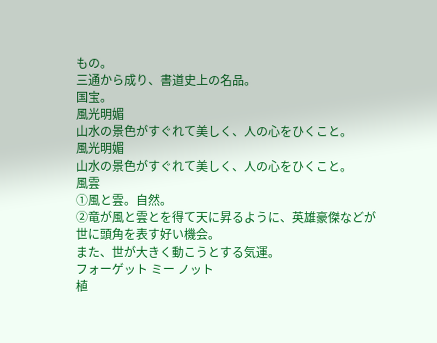もの。
三通から成り、書道史上の名品。
国宝。
風光明媚
山水の景色がすぐれて美しく、人の心をひくこと。
風光明媚
山水の景色がすぐれて美しく、人の心をひくこと。
風雲
①風と雲。自然。
②竜が風と雲とを得て天に昇るように、英雄豪傑などが世に頭角を表す好い機会。
また、世が大きく動こうとする気運。
フォーゲット ミー ノット
植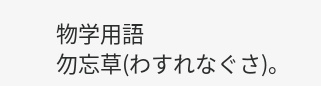物学用語
勿忘草(わすれなぐさ)。